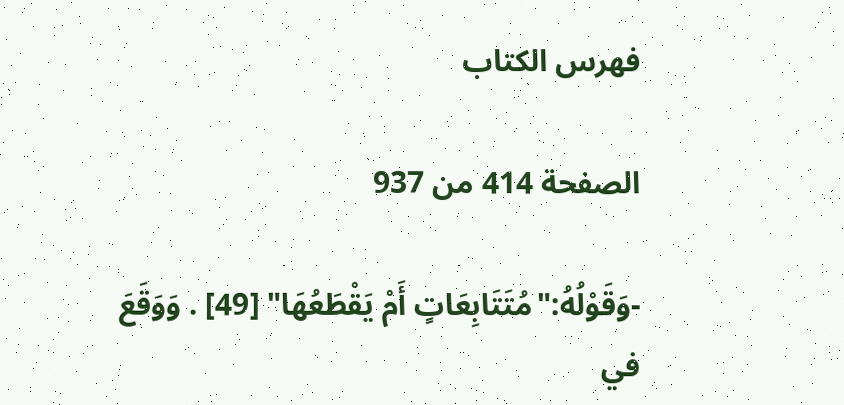فهرس الكتاب

الصفحة 414 من 937

-وَقَوْلُهُ:"مُتَتَابِعَاتٍ أَمْ يَقْطَعُهَا" [49] . وَوَقَعَ في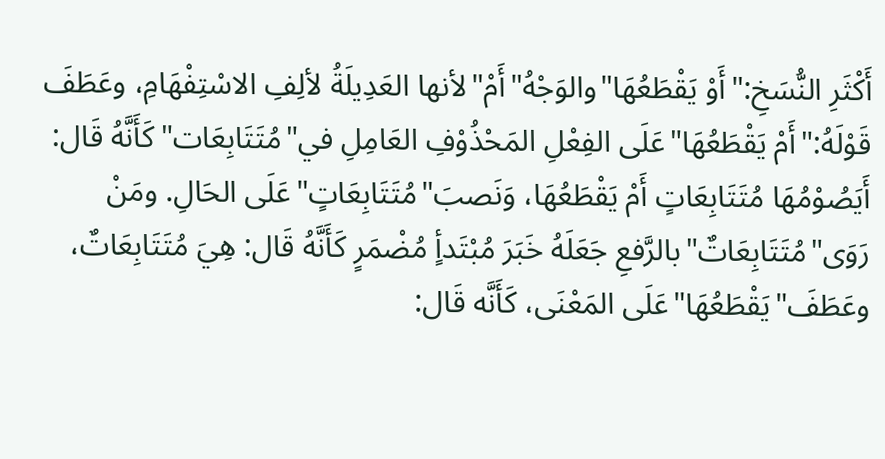أَكْثَرِ النُّسَخِ:"أَوْ يَقْطَعُهَا"والوَجْهُ"أَمْ"لأنها العَدِيلَةُ لألِفِ الاسْتِفْهَامِ، وعَطَفَ قَوْلَهُ:"أَمْ يَقْطَعُهَا"عَلَى الفِعْلِ المَحْذُوْفِ العَامِلِ في"مُتَتَابِعَات"كَأَنَّهُ قَال: أَيَصُوْمُهَا مُتَتَابِعَاتٍ أَمْ يَقْطَعُهَا، وَنَصبَ"مُتَتَابِعَاتٍ"عَلَى الحَالِ. ومَنْ رَوَى"مُتَتَابِعَاتٌ"بالرَّفعِ جَعَلَهُ خَبَرَ مُبْتَدأٍ مُضْمَرٍ كَأَنَّهُ قَال: هِيَ مُتَتَابِعَاتٌ، وعَطَفَ"يَقْطَعُهَا"عَلَى المَعْنَى، كَأَنَّه قَال: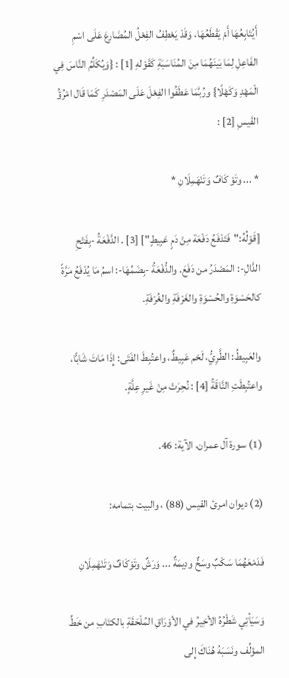أَيُتَابِعُهَا أَمْ يَقْطَعُهَا، وَقَدْ يَعْطِفُ الفِعْلُ المُضَارعَ عَلَى اسْمِ الفَاعِلِ لِمَا بَينَهُمَا مِنَ المُنَاسَبَةِ كَقَوْلهِ [1] : {وَيُكَلِّمُ النَّاسَ فِي الْمَهْدِ وَكَهْلًا} ورُبَّمَا عَطَفُوا الفِعْلَ عَلَى المَصْدَرِ كَمَا قَال امْرُؤُ القَيسِ [2] :

* ... وتَوْ كَافٌ وَتَنْهَمِلَانِ *

[قَوْلُهُ:"فَتَدْفَعُ دَفْعَة مِنْ دَمٍ عَبِيطٍ"] [3] . الدَّفْعَةُ -بِفَتْحِ الدَّالِ-: المَصْدَرُ من دَفَعَ. والدُّفْعَةُ -بِضَمِّهَا-: اسمُ مَا يُدْفَعُ مَرَّةً كالحَسْوَةِ والحُسْوَةِ والغَرْفَةِ والغُرْفَةِ.

والعَبِيطُ: الطَّرِيُّ، لَحْم عَبِيطٌ، واعتُبِطَ الفَتَى: إِذَا مَاتَ شَابًّا، واعتُبِطَتِ النَّاقَةُ [4] : نُحِرَتْ مِنْ غَيرِ عِلَّةٍ.

(1) سورة آل عمران، الآية: 46.

(2) ديوان امرئ القيس (88) ، والبيت بتمامه:

فَدَمْعَهُمَا سَكْبٌ وسَحٌّ ودِيمَةٌ ... وَرَشٌ وتَوْكَافٌ وَتَنْهَمِلَانِ

وَسَيَأتِي شَطْرُهُ الأخِيرُ في الأوْرَاقِ المُلْحَقَةِ بالكتَابِ من خَطِّ المؤلِّف ونَسَبَهُ هُنَاكَ إِلى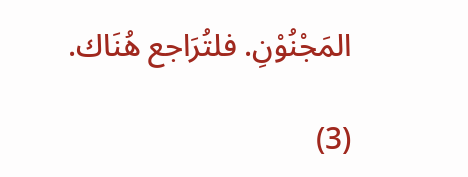المَجْنُوْنِ. فلتُرَاجع هُنَاك.

(3)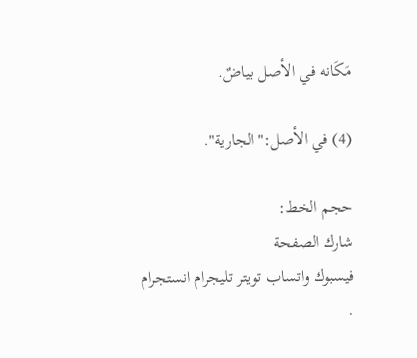مَكَانه في الأصل بياضٌ.

(4) في الأصل:"الجارية".

حجم الخط:
شارك الصفحة
فيسبوك واتساب تويتر تليجرام انستجرام
.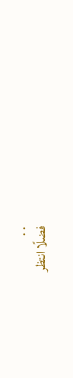. .
فضلًا انتظر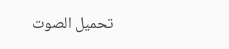تحميل الصوت